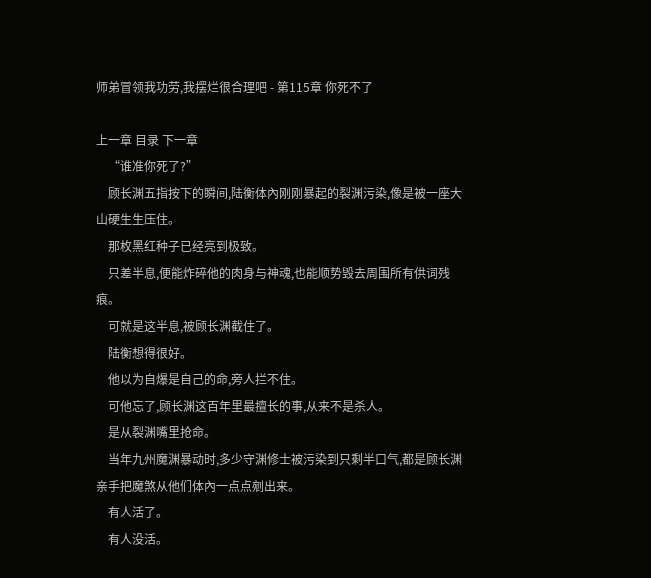师弟冒领我功劳,我摆烂很合理吧 - 第115章 你死不了

上一章 目录 下一章
    “谁准你死了?”
    顾长渊五指按下的瞬间,陆衡体內刚刚暴起的裂渊污染,像是被一座大山硬生生压住。
    那枚黑红种子已经亮到极致。
    只差半息,便能炸碎他的肉身与神魂,也能顺势毁去周围所有供词残痕。
    可就是这半息,被顾长渊截住了。
    陆衡想得很好。
    他以为自爆是自己的命,旁人拦不住。
    可他忘了,顾长渊这百年里最擅长的事,从来不是杀人。
    是从裂渊嘴里抢命。
    当年九州魔渊暴动时,多少守渊修士被污染到只剩半口气,都是顾长渊亲手把魔煞从他们体內一点点剜出来。
    有人活了。
    有人没活。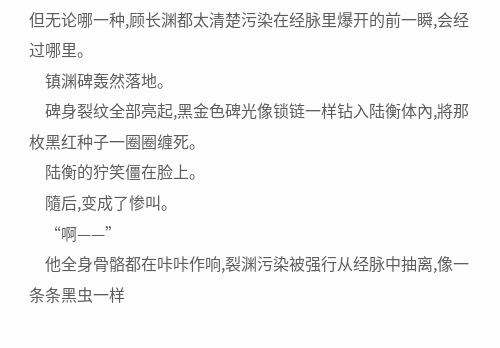但无论哪一种,顾长渊都太清楚污染在经脉里爆开的前一瞬,会经过哪里。
    镇渊碑轰然落地。
    碑身裂纹全部亮起,黑金色碑光像锁链一样钻入陆衡体內,將那枚黑红种子一圈圈缠死。
    陆衡的狞笑僵在脸上。
    隨后,变成了惨叫。
    “啊——”
    他全身骨骼都在咔咔作响,裂渊污染被强行从经脉中抽离,像一条条黑虫一样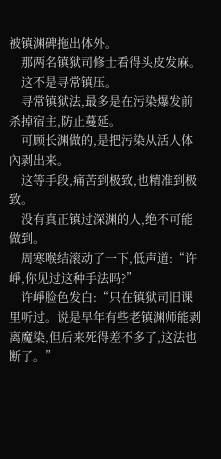被镇渊碑拖出体外。
    那两名镇狱司修士看得头皮发麻。
    这不是寻常镇压。
    寻常镇狱法,最多是在污染爆发前杀掉宿主,防止蔓延。
    可顾长渊做的,是把污染从活人体內剥出来。
    这等手段,痛苦到极致,也精准到极致。
    没有真正镇过深渊的人,绝不可能做到。
    周寒喉结滚动了一下,低声道:“许崢,你见过这种手法吗?”
    许崢脸色发白:“只在镇狱司旧课里听过。说是早年有些老镇渊师能剥离魔染,但后来死得差不多了,这法也断了。”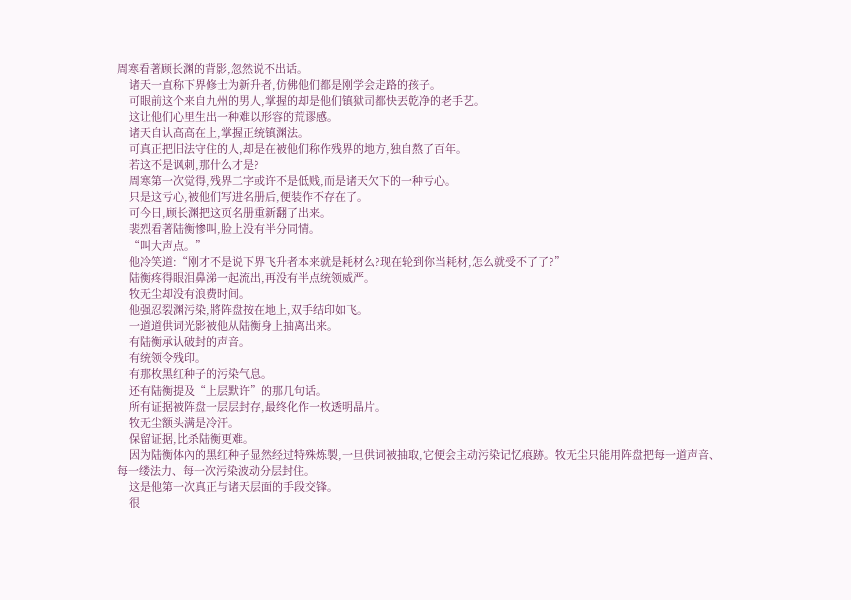周寒看著顾长渊的背影,忽然说不出话。
    诸天一直称下界修士为新升者,仿佛他们都是刚学会走路的孩子。
    可眼前这个来自九州的男人,掌握的却是他们镇狱司都快丟乾净的老手艺。
    这让他们心里生出一种难以形容的荒谬感。
    诸天自认高高在上,掌握正统镇渊法。
    可真正把旧法守住的人,却是在被他们称作残界的地方,独自熬了百年。
    若这不是讽刺,那什么才是?
    周寒第一次觉得,残界二字或许不是低贱,而是诸天欠下的一种亏心。
    只是这亏心,被他们写进名册后,便装作不存在了。
    可今日,顾长渊把这页名册重新翻了出来。
    裴烈看著陆衡惨叫,脸上没有半分同情。
    “叫大声点。”
    他冷笑道:“刚才不是说下界飞升者本来就是耗材么?现在轮到你当耗材,怎么就受不了了?”
    陆衡疼得眼泪鼻涕一起流出,再没有半点统领威严。
    牧无尘却没有浪费时间。
    他强忍裂渊污染,將阵盘按在地上,双手结印如飞。
    一道道供词光影被他从陆衡身上抽离出来。
    有陆衡承认破封的声音。
    有统领令残印。
    有那枚黑红种子的污染气息。
    还有陆衡提及“上层默许”的那几句话。
    所有证据被阵盘一层层封存,最终化作一枚透明晶片。
    牧无尘额头满是冷汗。
    保留证据,比杀陆衡更难。
    因为陆衡体內的黑红种子显然经过特殊炼製,一旦供词被抽取,它便会主动污染记忆痕跡。牧无尘只能用阵盘把每一道声音、每一缕法力、每一次污染波动分层封住。
    这是他第一次真正与诸天层面的手段交锋。
    很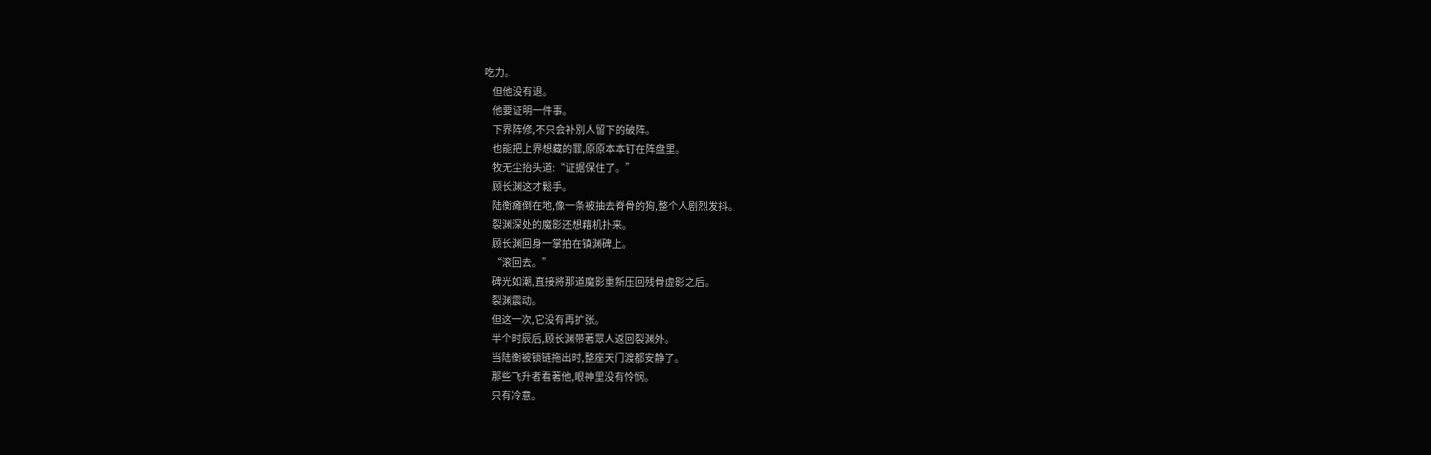吃力。
    但他没有退。
    他要证明一件事。
    下界阵修,不只会补別人留下的破阵。
    也能把上界想藏的罪,原原本本钉在阵盘里。
    牧无尘抬头道:“证据保住了。”
    顾长渊这才鬆手。
    陆衡瘫倒在地,像一条被抽去脊骨的狗,整个人剧烈发抖。
    裂渊深处的魔影还想藉机扑来。
    顾长渊回身一掌拍在镇渊碑上。
    “滚回去。”
    碑光如潮,直接將那道魔影重新压回残骨虚影之后。
    裂渊震动。
    但这一次,它没有再扩张。
    半个时辰后,顾长渊带著眾人返回裂渊外。
    当陆衡被锁链拖出时,整座天门渡都安静了。
    那些飞升者看著他,眼神里没有怜悯。
    只有冷意。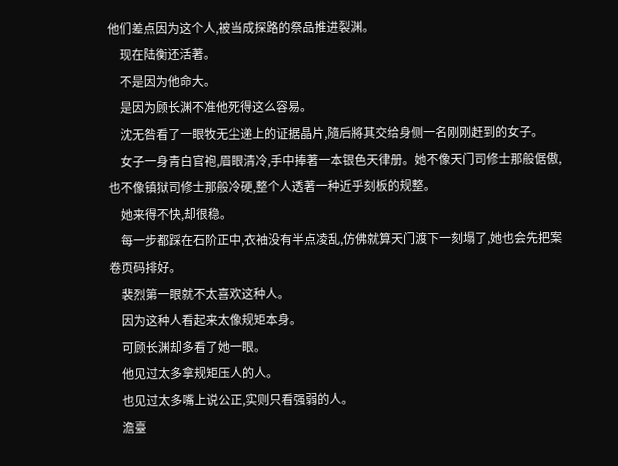他们差点因为这个人,被当成探路的祭品推进裂渊。
    现在陆衡还活著。
    不是因为他命大。
    是因为顾长渊不准他死得这么容易。
    沈无咎看了一眼牧无尘递上的证据晶片,隨后將其交给身侧一名刚刚赶到的女子。
    女子一身青白官袍,眉眼清冷,手中捧著一本银色天律册。她不像天门司修士那般倨傲,也不像镇狱司修士那般冷硬,整个人透著一种近乎刻板的规整。
    她来得不快,却很稳。
    每一步都踩在石阶正中,衣袖没有半点凌乱,仿佛就算天门渡下一刻塌了,她也会先把案卷页码排好。
    裴烈第一眼就不太喜欢这种人。
    因为这种人看起来太像规矩本身。
    可顾长渊却多看了她一眼。
    他见过太多拿规矩压人的人。
    也见过太多嘴上说公正,实则只看强弱的人。
    澹臺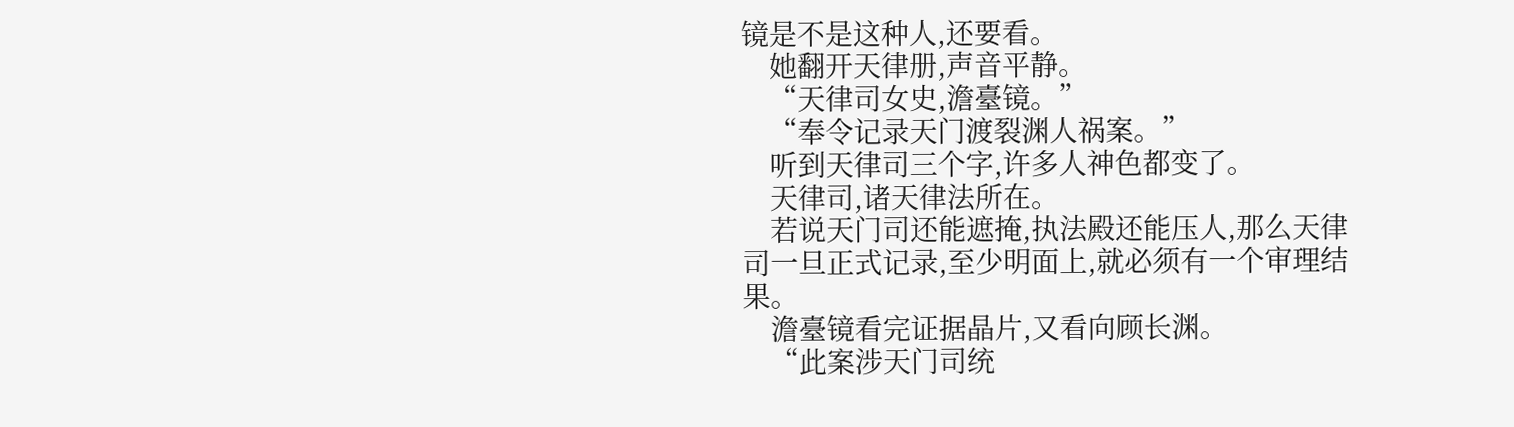镜是不是这种人,还要看。
    她翻开天律册,声音平静。
    “天律司女史,澹臺镜。”
    “奉令记录天门渡裂渊人祸案。”
    听到天律司三个字,许多人神色都变了。
    天律司,诸天律法所在。
    若说天门司还能遮掩,执法殿还能压人,那么天律司一旦正式记录,至少明面上,就必须有一个审理结果。
    澹臺镜看完证据晶片,又看向顾长渊。
    “此案涉天门司统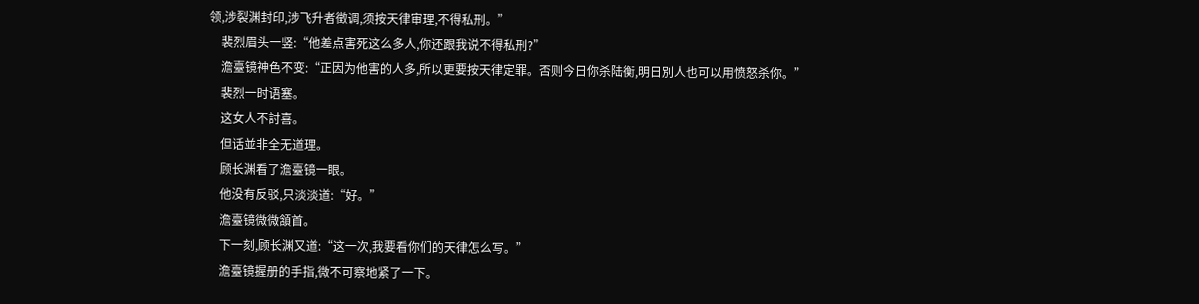领,涉裂渊封印,涉飞升者徵调,须按天律审理,不得私刑。”
    裴烈眉头一竖:“他差点害死这么多人,你还跟我说不得私刑?”
    澹臺镜神色不变:“正因为他害的人多,所以更要按天律定罪。否则今日你杀陆衡,明日別人也可以用愤怒杀你。”
    裴烈一时语塞。
    这女人不討喜。
    但话並非全无道理。
    顾长渊看了澹臺镜一眼。
    他没有反驳,只淡淡道:“好。”
    澹臺镜微微頷首。
    下一刻,顾长渊又道:“这一次,我要看你们的天律怎么写。”
    澹臺镜握册的手指,微不可察地紧了一下。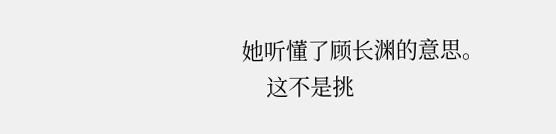她听懂了顾长渊的意思。
    这不是挑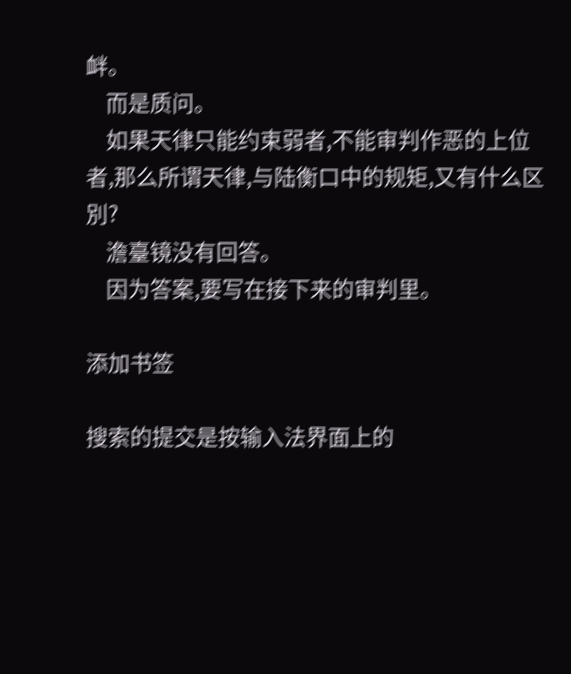衅。
    而是质问。
    如果天律只能约束弱者,不能审判作恶的上位者,那么所谓天律,与陆衡口中的规矩,又有什么区別?
    澹臺镜没有回答。
    因为答案,要写在接下来的审判里。

添加书签

搜索的提交是按输入法界面上的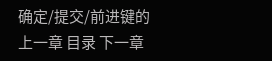确定/提交/前进键的
上一章 目录 下一章